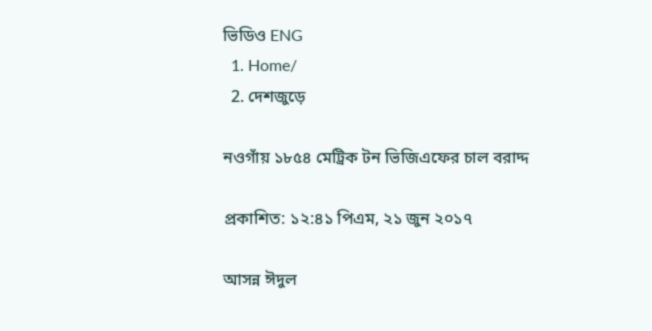ভিডিও ENG
  1. Home/
  2. দেশজুড়ে

নওগাঁয় ১৮৫৪ মেট্রিক টন ভিজিএফের চাল বরাদ্দ

প্রকাশিত: ১২:৪১ পিএম, ২১ জুন ২০১৭

আসন্ন ঈদুল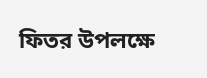ফিতর উপলক্ষে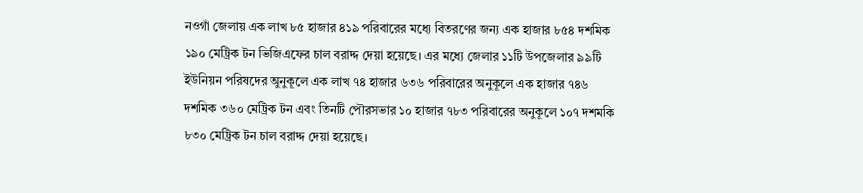নওগাঁ জেলায় এক লাখ ৮৫ হাজার ৪১৯ পরিবারের মধ্যে বিতরণের জন্য এক হাজার ৮৫৪ দশমিক ১৯০ মেট্রিক টন ভিজিএফের চাল বরাদ্দ দেয়া হয়েছে। এর মধ্যে জেলার ১১টি উপজেলার ৯৯টি ইউনিয়ন পরিষদের অুনুকূলে এক লাখ ৭৪ হাজার ৬৩৬ পরিবারের অনুকূলে এক হাজার ৭৪৬ দশমিক ৩৬০ মেট্রিক টন এবং তিনটি পৌরসভার ১০ হাজার ৭৮৩ পরিবারের অনুকূলে ১০৭ দশমকি ৮৩০ মেট্রিক টন চাল বরাদ্দ দেয়া হয়েছে।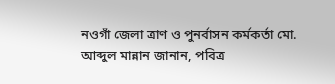নওগাঁ জেলা ত্রাণ ও পুনর্বাসন কর্মকর্তা মো. আব্দুল মান্নান জানান, পবিত্র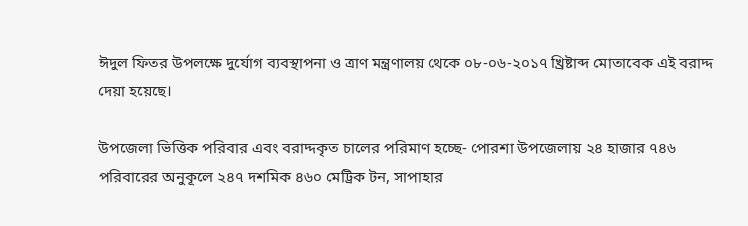ঈদুল ফিতর উপলক্ষে দুর্যোগ ব্যবস্থাপনা ও ত্রাণ মন্ত্রণালয় থেকে ০৮-০৬-২০১৭ খ্রিষ্টাব্দ মোতাবেক এই বরাদ্দ দেয়া হয়েছে।

উপজেলা ভিত্তিক পরিবার এবং বরাদ্দকৃত চালের পরিমাণ হচ্ছে- পোরশা উপজেলায় ২৪ হাজার ৭৪৬ পরিবারের অনুকূলে ২৪৭ দশমিক ৪৬০ মেট্রিক টন, সাপাহার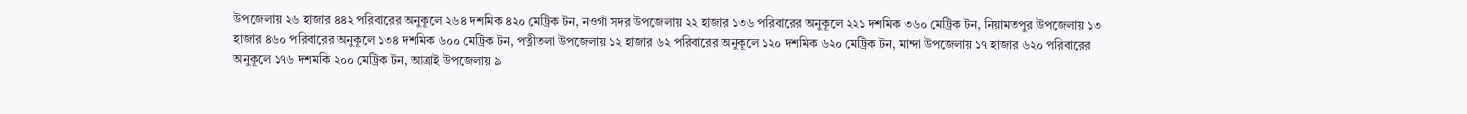উপজেলায় ২৬ হাজার ৪৪২ পরিবারের অনুকূলে ২৬৪ দশমিক ৪২০ মেট্রিক টন, নওগাঁ সদর উপজেলায় ২২ হাজার ১৩৬ পরিবারের অনুকূলে ২২১ দশমিক ৩৬০ মেট্রিক টন, নিয়ামতপুর উপজেলায় ১৩ হাজার ৪৬০ পরিবারের অনুকূলে ১৩৪ দশমিক ৬০০ মেট্রিক টন, পত্নীতলা উপজেলায় ১২ হাজার ৬২ পরিবারের অনুকূলে ১২০ দশমিক ৬২০ মেট্রিক টন, মান্দা উপজেলায় ১৭ হাজার ৬২০ পরিবারের অনুকূলে ১৭৬ দশমকি ২০০ মেট্রিক টন, আত্রাই উপজেলায় ৯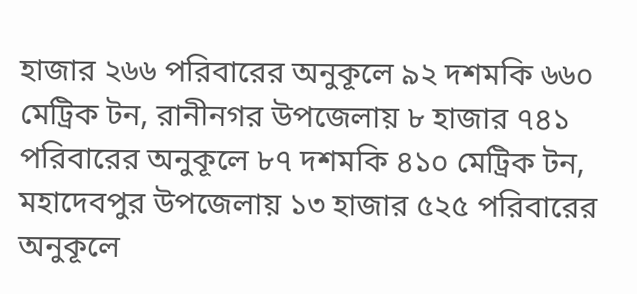হাজার ২৬৬ পরিবারের অনুকূলে ৯২ দশমকি ৬৬০ মেট্রিক টন, রানীনগর উপজেলায় ৮ হাজার ৭৪১ পরিবারের অনুকূলে ৮৭ দশমকি ৪১০ মেট্রিক টন, মহাদেবপুর উপজেলায় ১৩ হাজার ৫২৫ পরিবারের অনুকূলে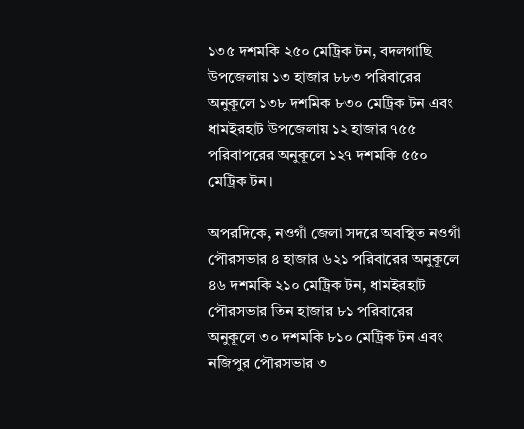১৩৫ দশমকি ২৫০ মেট্রিক টন, বদলগাছি উপজেলায় ১৩ হাজার ৮৮৩ পরিবারের অনুকূলে ১৩৮ দশমিক ৮৩০ মেট্রিক টন এবং ধামইরহাট উপজেলায় ১২ হাজার ৭৫৫ পরিবাপরের অনুকূলে ১২৭ দশমকি ৫৫০ মেট্রিক টন।

অপরদিকে, নওগাঁ জেলা সদরে অবস্থিত নওগাঁ পৌরসভার ৪ হাজার ৬২১ পরিবারের অনুকূলে ৪৬ দশমকি ২১০ মেট্রিক টন, ধামইরহাট পৌরসভার তিন হাজার ৮১ পরিবারের অনুকূলে ৩০ দশমকি ৮১০ মেট্রিক টন এবং নজিপুর পৌরসভার ৩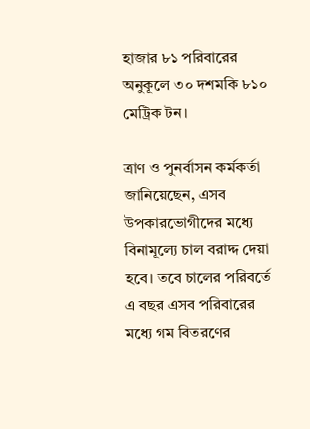হাজার ৮১ পরিবারের অনুকূলে ৩০ দশমকি ৮১০ মেট্রিক টন।

ত্রাণ ও পুনর্বাসন কর্মকর্তা জানিয়েছেন, এসব উপকারভোগীদের মধ্যে বিনামূল্যে চাল বরাদ্দ দেয়া হবে। তবে চালের পরিবর্তে এ বছর এসব পরিবারের মধ্যে গম বিতরণের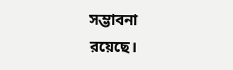সম্ভাবনা রয়েছে।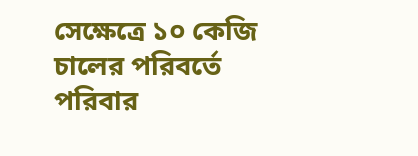সেক্ষেত্রে ১০ কেজি চালের পরিবর্তে পরিবার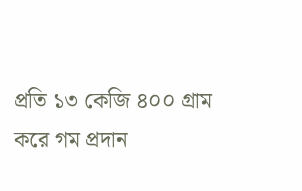প্রতি ১৩ কেজি ৪০০ গ্রাম করে গম প্রদান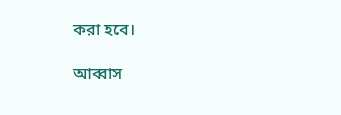করা হবে।

আব্বাস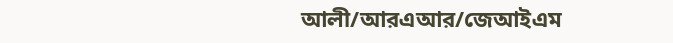আলী/আরএআর/জেআইএম